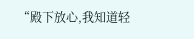“殿下放心,我知道轻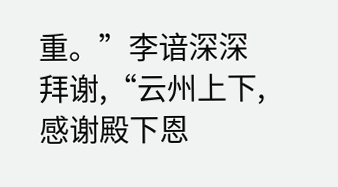重。”李谙深深拜谢,“云州上下,感谢殿下恩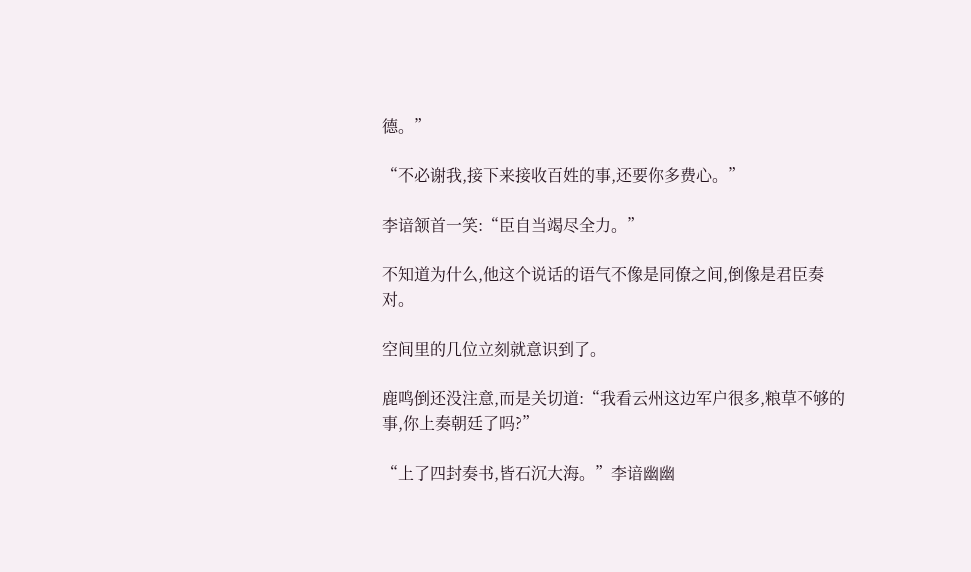德。”

“不必谢我,接下来接收百姓的事,还要你多费心。”

李谙颔首一笑:“臣自当竭尽全力。”

不知道为什么,他这个说话的语气不像是同僚之间,倒像是君臣奏对。

空间里的几位立刻就意识到了。

鹿鸣倒还没注意,而是关切道:“我看云州这边军户很多,粮草不够的事,你上奏朝廷了吗?”

“上了四封奏书,皆石沉大海。”李谙幽幽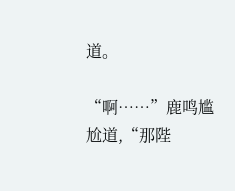道。

“啊……”鹿鸣尴尬道,“那陛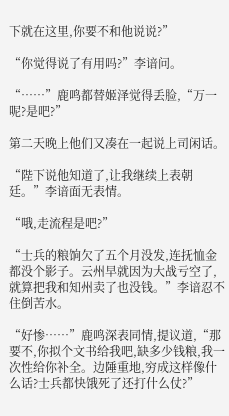下就在这里,你要不和他说说?”

“你觉得说了有用吗?”李谙问。

“……”鹿鸣都替姬泽觉得丢脸,“万一呢?是吧?”

第二天晚上他们又凑在一起说上司闲话。

“陛下说他知道了,让我继续上表朝廷。”李谙面无表情。

“哦,走流程是吧?”

“士兵的粮饷欠了五个月没发,连抚恤金都没个影子。云州早就因为大战亏空了,就算把我和知州卖了也没钱。”李谙忍不住倒苦水。

“好惨……”鹿鸣深表同情,提议道,“那要不,你拟个文书给我吧,缺多少钱粮,我一次性给你补全。边陲重地,穷成这样像什么话?士兵都快饿死了还打什么仗?”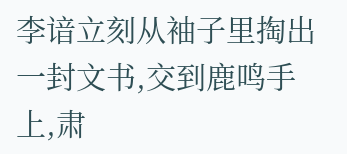李谙立刻从袖子里掏出一封文书,交到鹿鸣手上,肃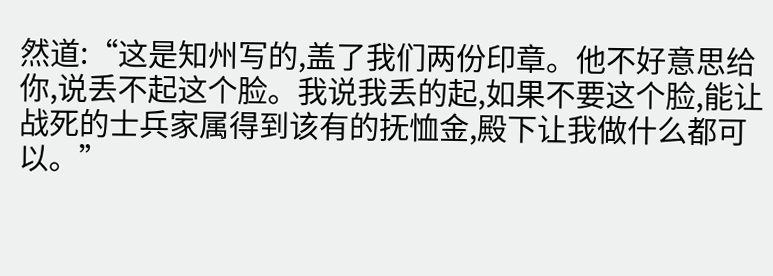然道:“这是知州写的,盖了我们两份印章。他不好意思给你,说丢不起这个脸。我说我丢的起,如果不要这个脸,能让战死的士兵家属得到该有的抚恤金,殿下让我做什么都可以。”